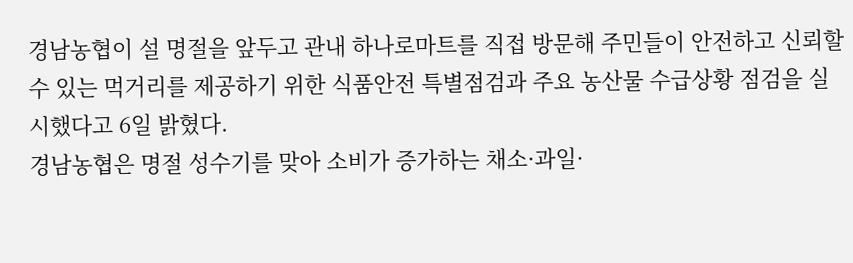경남농협이 설 명절을 앞두고 관내 하나로마트를 직접 방문해 주민들이 안전하고 신뢰할 수 있는 먹거리를 제공하기 위한 식품안전 특별점검과 주요 농산물 수급상황 점검을 실시했다고 6일 밝혔다.
경남농협은 명절 성수기를 맞아 소비가 증가하는 채소·과일·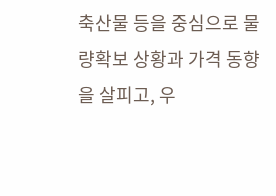축산물 등을 중심으로 물량확보 상황과 가격 동향을 살피고, 우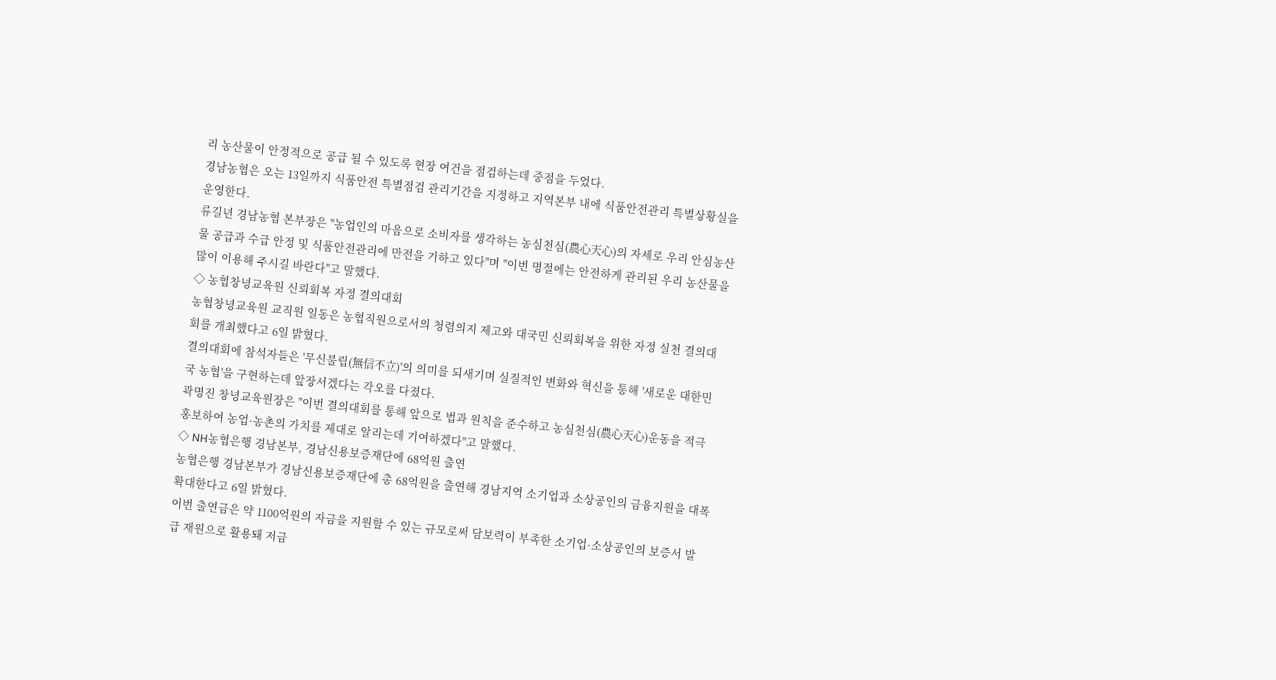리 농산물이 안정적으로 공급 될 수 있도록 현장 여건을 점검하는데 중점을 두었다.
경남농협은 오는 13일까지 식품안전 특별점검 관리기간을 지정하고 지역본부 내에 식품안전관리 특별상황실을 운영한다.
류길년 경남농협 본부장은 "농업인의 마음으로 소비자를 생각하는 농심천심(農心天心)의 자세로 우리 안심농산물 공급과 수급 안정 및 식품안전관리에 만전을 기하고 있다"며 "이번 명절에는 안전하게 관리된 우리 농산물을 많이 이용해 주시길 바란다"고 말했다.
◇ 농협창녕교육원 신뢰회복 자정 결의대회
농협창녕교육원 교직원 일동은 농협직원으로서의 청렴의지 제고와 대국민 신뢰회복을 위한 자정 실천 결의대회를 개최했다고 6일 밝혔다.
결의대회에 참석자들은 '무신불립(無信不立)'의 의미를 되새기며 실질적인 변화와 혁신을 통해 '새로운 대한민국 농협'을 구현하는데 앞장서겠다는 각오를 다졌다.
곽명진 창녕교육원장은 "이번 결의대회를 통해 앞으로 법과 원칙을 준수하고 농심천심(農心天心)운동을 적극 홍보하여 농업·농촌의 가치를 제대로 알리는데 기여하겠다"고 말했다.
◇ NH농협은행 경남본부, 경남신용보증재단에 68억원 출연
농협은행 경남본부가 경남신용보증재단에 총 68억원을 출연해 경남지역 소기업과 소상공인의 금융지원을 대폭 확대한다고 6일 밝혔다.
이번 출연금은 약 1100억원의 자금을 지원할 수 있는 규모로써 담보력이 부족한 소기업·소상공인의 보증서 발급 재원으로 활용돼 저금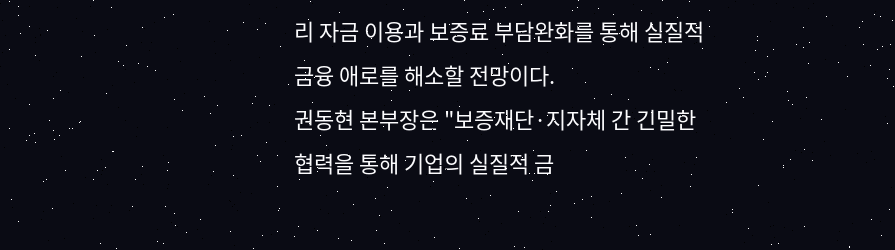리 자금 이용과 보증료 부담완화를 통해 실질적 금융 애로를 해소할 전망이다.
권동현 본부장은 "보증재단·지자체 간 긴밀한 협력을 통해 기업의 실질적 금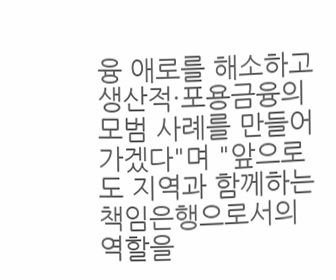융 애로를 해소하고 생산적·포용금융의 모범 사례를 만들어 가겠다"며 "앞으로도 지역과 함께하는 책임은행으로서의 역할을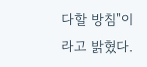다할 방침"이라고 밝혔다.